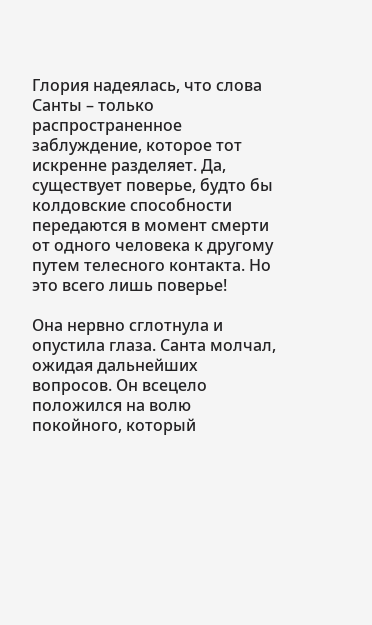Глория надеялась, что слова Санты – только распространенное заблуждение, которое тот искренне разделяет. Да, существует поверье, будто бы колдовские способности передаются в момент смерти от одного человека к другому путем телесного контакта. Но это всего лишь поверье!

Она нервно сглотнула и опустила глаза. Санта молчал, ожидая дальнейших вопросов. Он всецело положился на волю покойного, который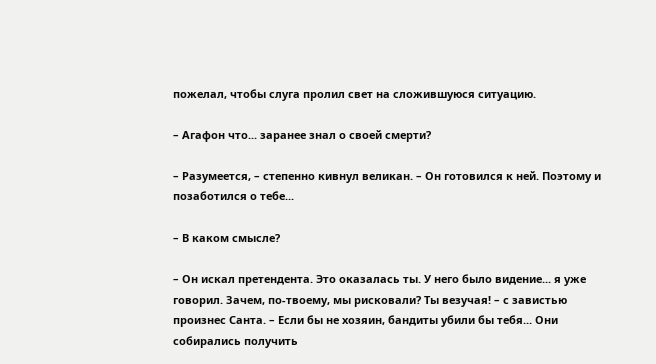пожелал, чтобы слуга пролил свет на сложившуюся ситуацию.

– Агафон что... заранее знал о своей смерти?

– Разумеется, – степенно кивнул великан. – Он готовился к ней. Поэтому и позаботился о тебе...

– В каком смысле?

– Он искал претендента. Это оказалась ты. У него было видение... я уже говорил. Зачем, по-твоему, мы рисковали? Ты везучая! – с завистью произнес Санта. – Если бы не хозяин, бандиты убили бы тебя... Они собирались получить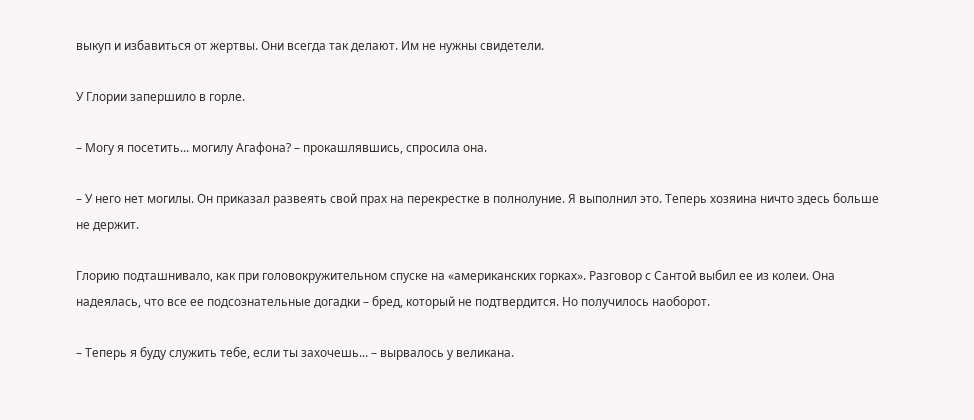выкуп и избавиться от жертвы. Они всегда так делают. Им не нужны свидетели.

У Глории запершило в горле.

– Могу я посетить... могилу Агафона? – прокашлявшись, спросила она.

– У него нет могилы. Он приказал развеять свой прах на перекрестке в полнолуние. Я выполнил это. Теперь хозяина ничто здесь больше не держит.

Глорию подташнивало, как при головокружительном спуске на «американских горках». Разговор с Сантой выбил ее из колеи. Она надеялась, что все ее подсознательные догадки – бред, который не подтвердится. Но получилось наоборот.

– Теперь я буду служить тебе, если ты захочешь... – вырвалось у великана.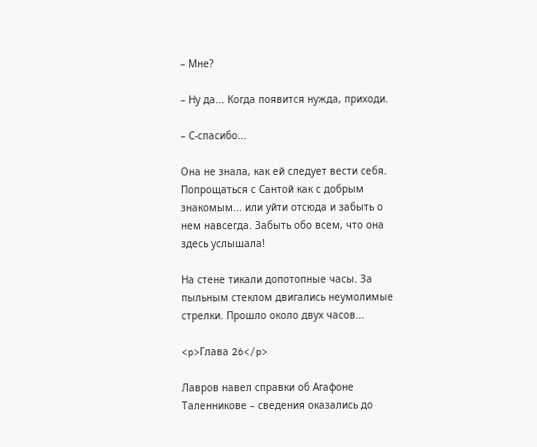– Мне?

– Ну да... Когда появится нужда, приходи.

– С-спасибо...

Она не знала, как ей следует вести себя. Попрощаться с Сантой как с добрым знакомым... или уйти отсюда и забыть о нем навсегда. Забыть обо всем, что она здесь услышала!

На стене тикали допотопные часы. За пыльным стеклом двигались неумолимые стрелки. Прошло около двух часов...

<p>Глава 26</p>

Лавров навел справки об Агафоне Таленникове – сведения оказались до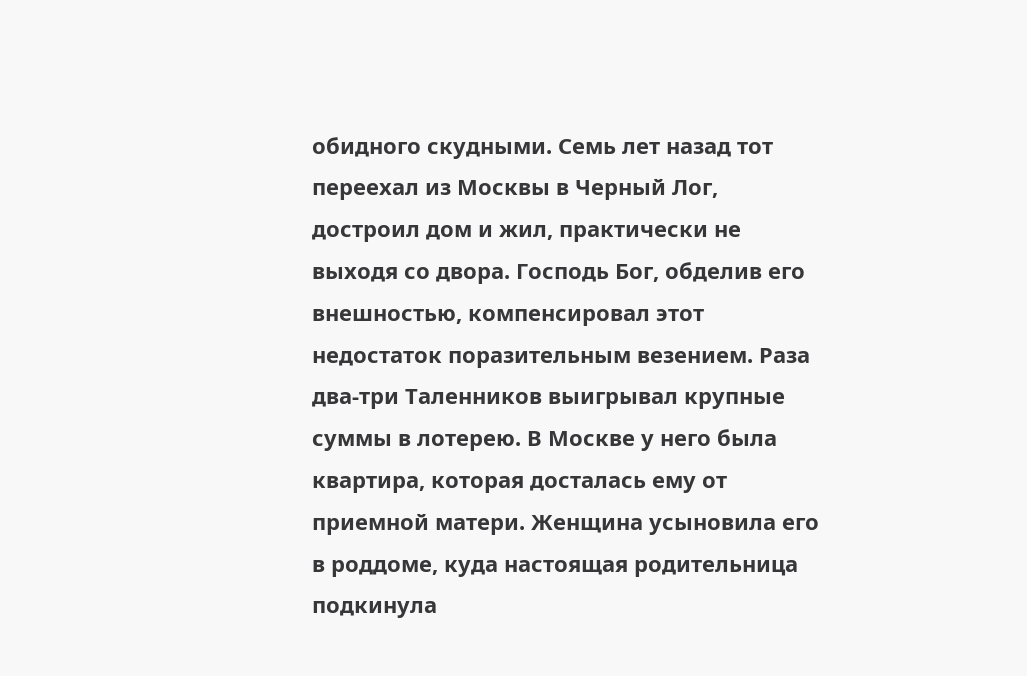обидного скудными. Семь лет назад тот переехал из Москвы в Черный Лог, достроил дом и жил, практически не выходя со двора. Господь Бог, обделив его внешностью, компенсировал этот недостаток поразительным везением. Раза два-три Таленников выигрывал крупные суммы в лотерею. В Москве у него была квартира, которая досталась ему от приемной матери. Женщина усыновила его в роддоме, куда настоящая родительница подкинула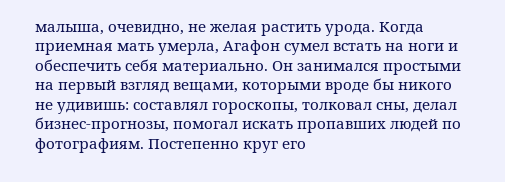малыша, очевидно, не желая растить урода. Когда приемная мать умерла, Агафон сумел встать на ноги и обеспечить себя материально. Он занимался простыми на первый взгляд вещами, которыми вроде бы никого не удивишь: составлял гороскопы, толковал сны, делал бизнес-прогнозы, помогал искать пропавших людей по фотографиям. Постепенно круг его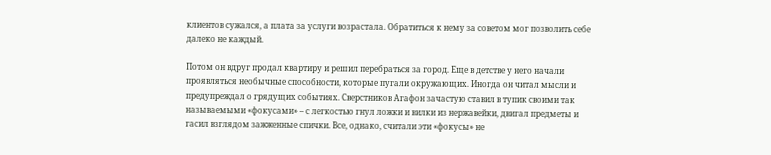клиентов сужался, а плата за услуги возрастала. Обратиться к нему за советом мог позволить себе далеко не каждый.

Потом он вдруг продал квартиру и решил перебраться за город. Еще в детстве у него начали проявляться необычные способности, которые пугали окружающих. Иногда он читал мысли и предупреждал о грядущих событиях. Сверстников Агафон зачастую ставил в тупик своими так называемыми «фокусами» – с легкостью гнул ложки и вилки из нержавейки, двигал предметы и гасил взглядом зажженные спички. Все, однако, считали эти «фокусы» не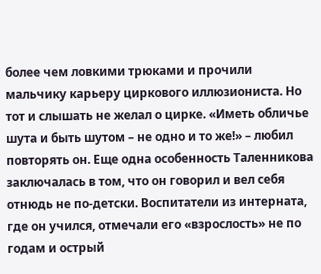более чем ловкими трюками и прочили мальчику карьеру циркового иллюзиониста. Но тот и слышать не желал о цирке. «Иметь обличье шута и быть шутом – не одно и то же!» – любил повторять он. Еще одна особенность Таленникова заключалась в том, что он говорил и вел себя отнюдь не по-детски. Воспитатели из интерната, где он учился, отмечали его «взрослость» не по годам и острый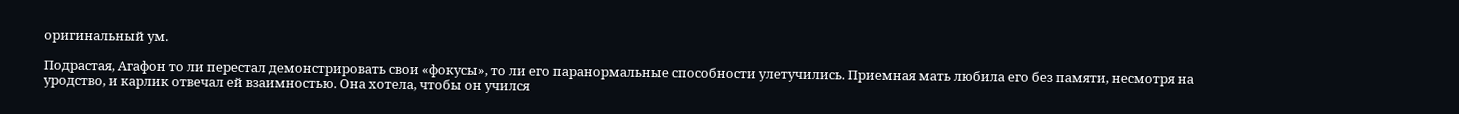оригинальный ум.

Подрастая, Агафон то ли перестал демонстрировать свои «фокусы», то ли его паранормальные способности улетучились. Приемная мать любила его без памяти, несмотря на уродство, и карлик отвечал ей взаимностью. Она хотела, чтобы он учился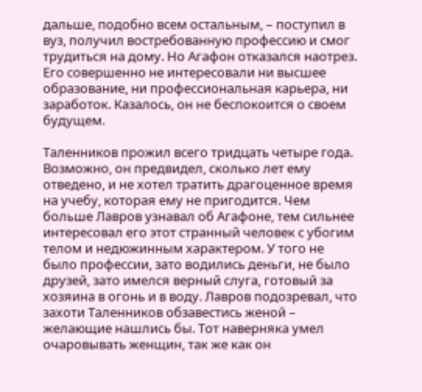дальше, подобно всем остальным, – поступил в вуз, получил востребованную профессию и смог трудиться на дому. Но Агафон отказался наотрез. Его совершенно не интересовали ни высшее образование, ни профессиональная карьера, ни заработок. Казалось, он не беспокоится о своем будущем.

Таленников прожил всего тридцать четыре года. Возможно, он предвидел, сколько лет ему отведено, и не хотел тратить драгоценное время на учебу, которая ему не пригодится. Чем больше Лавров узнавал об Агафоне, тем сильнее интересовал его этот странный человек с убогим телом и недюжинным характером. У того не было профессии, зато водились деньги, не было друзей, зато имелся верный слуга, готовый за хозяина в огонь и в воду. Лавров подозревал, что захоти Таленников обзавестись женой – желающие нашлись бы. Тот наверняка умел очаровывать женщин, так же как он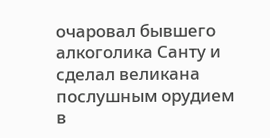очаровал бывшего алкоголика Санту и сделал великана послушным орудием в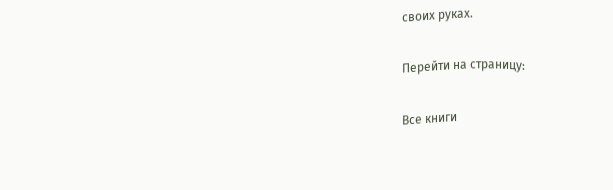своих руках.

Перейти на страницу:

Все книги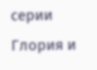серии Глория и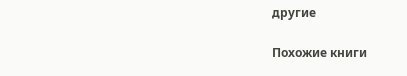другие

Похожие книги